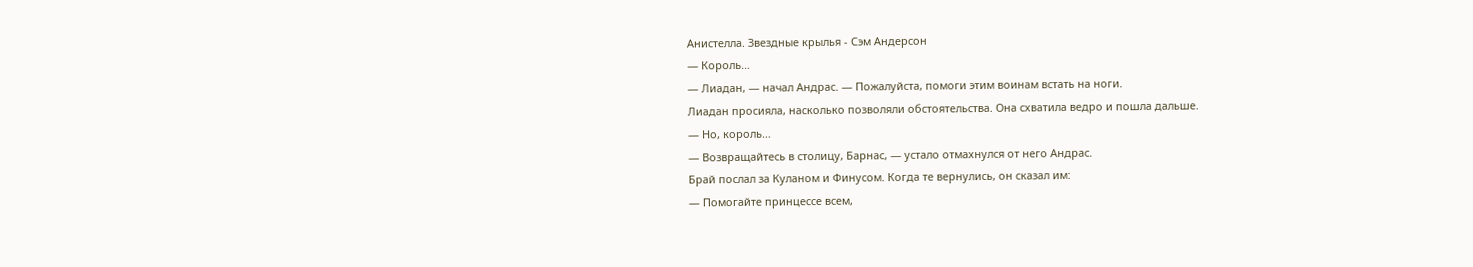Анистелла. Звездные крылья - Сэм Андерсон
— Король…
— Лиадан, — начал Андрас. — Пожалуйста, помоги этим воинам встать на ноги.
Лиадан просияла, насколько позволяли обстоятельства. Она схватила ведро и пошла дальше.
— Но, король…
— Возвращайтесь в столицу, Барнас, — устало отмахнулся от него Андрас.
Брай послал за Куланом и Финусом. Когда те вернулись, он сказал им:
— Помогайте принцессе всем,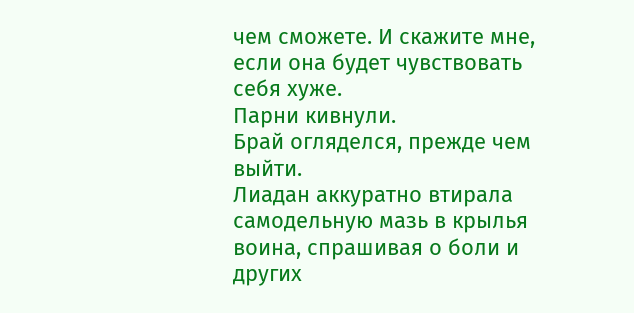чем сможете. И скажите мне, если она будет чувствовать себя хуже.
Парни кивнули.
Брай огляделся, прежде чем выйти.
Лиадан аккуратно втирала самодельную мазь в крылья воина, спрашивая о боли и других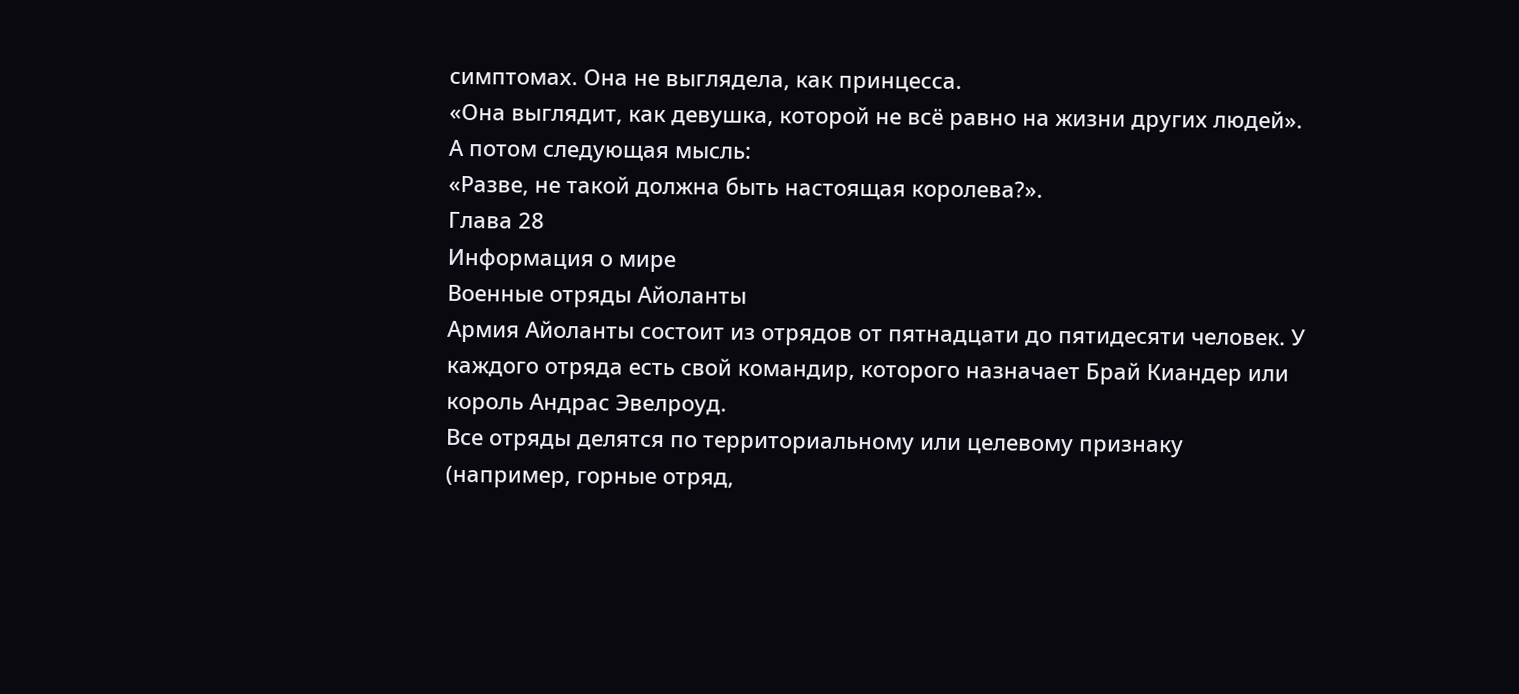симптомах. Она не выглядела, как принцесса.
«Она выглядит, как девушка, которой не всё равно на жизни других людей».
А потом следующая мысль:
«Разве, не такой должна быть настоящая королева?».
Глава 28
Информация о мире
Военные отряды Айоланты
Армия Айоланты состоит из отрядов от пятнадцати до пятидесяти человек. У каждого отряда есть свой командир, которого назначает Брай Киандер или король Андрас Эвелроуд.
Все отряды делятся по территориальному или целевому признаку (например, горные отряд,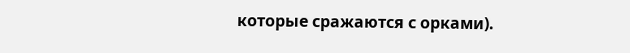которые сражаются с орками).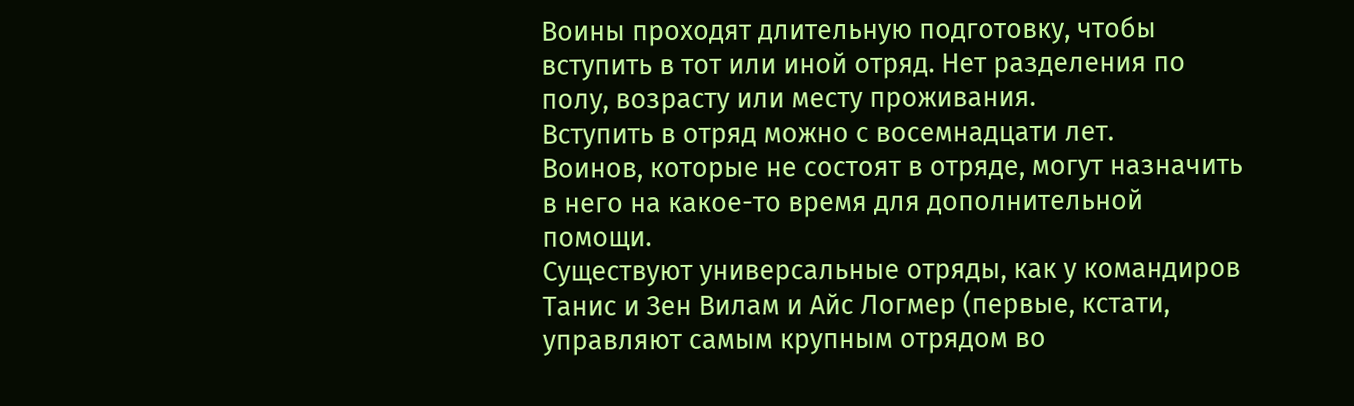Воины проходят длительную подготовку, чтобы вступить в тот или иной отряд. Нет разделения по полу, возрасту или месту проживания.
Вступить в отряд можно с восемнадцати лет.
Воинов, которые не состоят в отряде, могут назначить в него на какое-то время для дополнительной помощи.
Существуют универсальные отряды, как у командиров Танис и Зен Вилам и Айс Логмер (первые, кстати, управляют самым крупным отрядом во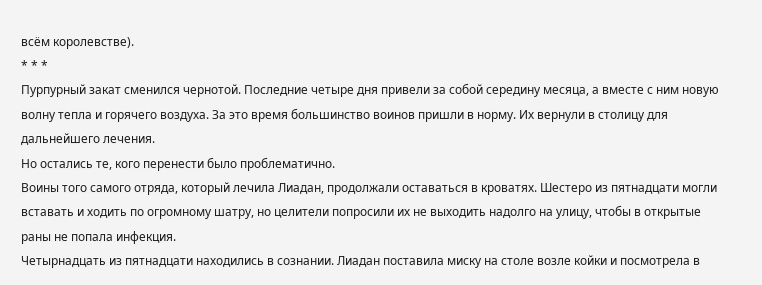всём королевстве).
* * *
Пурпурный закат сменился чернотой. Последние четыре дня привели за собой середину месяца, а вместе с ним новую волну тепла и горячего воздуха. За это время большинство воинов пришли в норму. Их вернули в столицу для дальнейшего лечения.
Но остались те, кого перенести было проблематично.
Воины того самого отряда, который лечила Лиадан, продолжали оставаться в кроватях. Шестеро из пятнадцати могли вставать и ходить по огромному шатру, но целители попросили их не выходить надолго на улицу, чтобы в открытые раны не попала инфекция.
Четырнадцать из пятнадцати находились в сознании. Лиадан поставила миску на столе возле койки и посмотрела в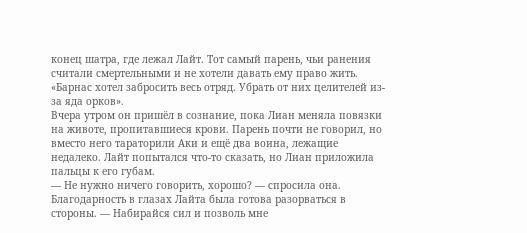конец шатра, где лежал Лайт. Тот самый парень, чьи ранения считали смертельными и не хотели давать ему право жить.
«Барнас хотел забросить весь отряд. Убрать от них целителей из-за яда орков».
Вчера утром он пришёл в сознание, пока Лиан меняла повязки на животе, пропитавшиеся крови. Парень почти не говорил, но вместо него тараторили Аки и ещё два воина, лежащие недалеко. Лайт попытался что-то сказать, но Лиан приложила пальцы к его губам.
— Не нужно ничего говорить, хорошо? — спросила она. Благодарность в глазах Лайта была готова разорваться в стороны. — Набирайся сил и позволь мне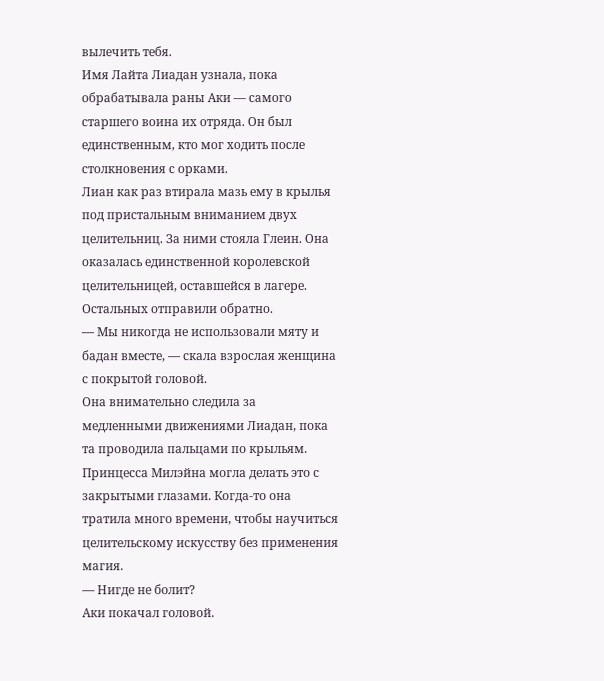вылечить тебя.
Имя Лайта Лиадан узнала, пока обрабатывала раны Аки — самого старшего воина их отряда. Он был единственным, кто мог ходить после столкновения с орками.
Лиан как раз втирала мазь ему в крылья под пристальным вниманием двух целительниц. За ними стояла Глеин. Она оказалась единственной королевской целительницей, оставшейся в лагере. Остальных отправили обратно.
— Мы никогда не использовали мяту и бадан вместе, — скала взрослая женщина с покрытой головой.
Она внимательно следила за медленными движениями Лиадан, пока та проводила пальцами по крыльям. Принцесса Милэйна могла делать это с закрытыми глазами. Когда-то она тратила много времени, чтобы научиться целительскому искусству без применения магия.
— Нигде не болит?
Аки покачал головой.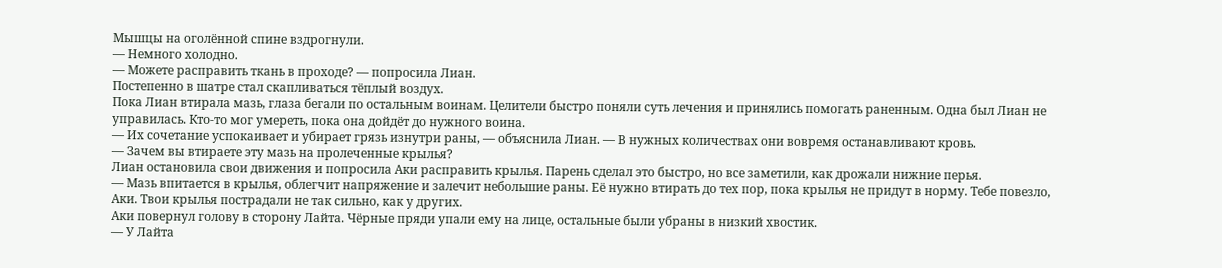Мышцы на оголённой спине вздрогнули.
— Немного холодно.
— Можете расправить ткань в проходе? — попросила Лиан.
Постепенно в шатре стал скапливаться тёплый воздух.
Пока Лиан втирала мазь, глаза бегали по остальным воинам. Целители быстро поняли суть лечения и принялись помогать раненным. Одна был Лиан не управилась. Кто-то мог умереть, пока она дойдёт до нужного воина.
— Их сочетание успокаивает и убирает грязь изнутри раны, — объяснила Лиан. — В нужных количествах они вовремя останавливают кровь.
— Зачем вы втираете эту мазь на пролеченные крылья?
Лиан остановила свои движения и попросила Аки расправить крылья. Парень сделал это быстро, но все заметили, как дрожали нижние перья.
— Мазь впитается в крылья, облегчит напряжение и залечит небольшие раны. Её нужно втирать до тех пор, пока крылья не придут в норму. Тебе повезло, Аки. Твои крылья пострадали не так сильно, как у других.
Аки повернул голову в сторону Лайта. Чёрные пряди упали ему на лице, остальные были убраны в низкий хвостик.
— У Лайта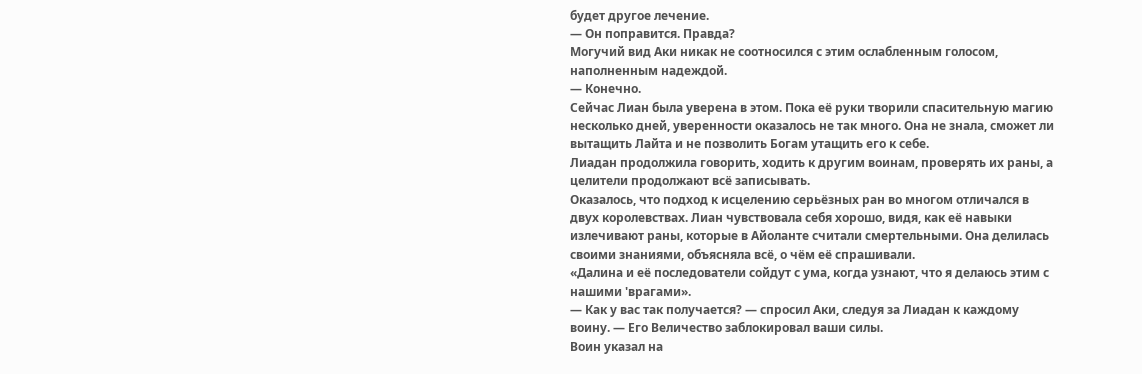будет другое лечение.
— Он поправится. Правда?
Могучий вид Аки никак не соотносился с этим ослабленным голосом, наполненным надеждой.
— Конечно.
Сейчас Лиан была уверена в этом. Пока её руки творили спасительную магию несколько дней, уверенности оказалось не так много. Она не знала, сможет ли вытащить Лайта и не позволить Богам утащить его к себе.
Лиадан продолжила говорить, ходить к другим воинам, проверять их раны, а целители продолжают всё записывать.
Оказалось, что подход к исцелению серьёзных ран во многом отличался в двух королевствах. Лиан чувствовала себя хорошо, видя, как её навыки излечивают раны, которые в Айоланте считали смертельными. Она делилась своими знаниями, объясняла всё, о чём её спрашивали.
«Далина и её последователи сойдут с ума, когда узнают, что я делаюсь этим с нашими 'врагами».
— Как у вас так получается? — спросил Аки, следуя за Лиадан к каждому воину. — Его Величество заблокировал ваши силы.
Воин указал на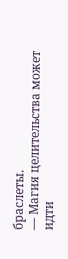браслеты.
— Магия целительства может идти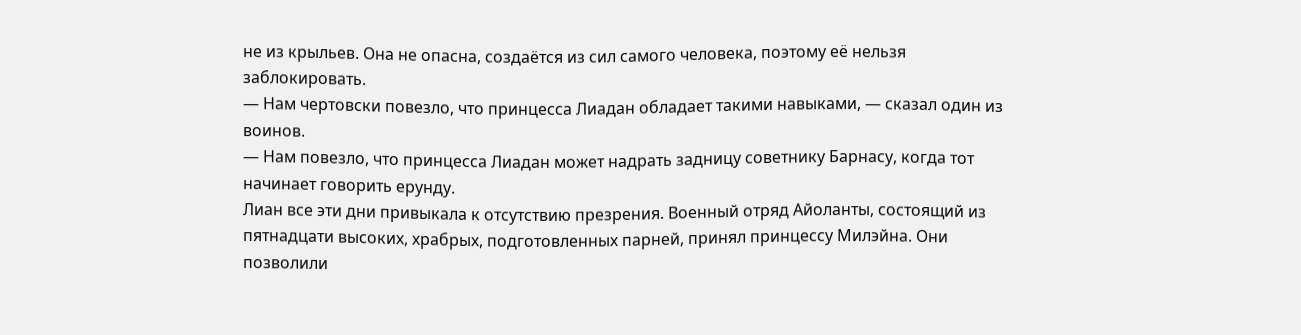не из крыльев. Она не опасна, создаётся из сил самого человека, поэтому её нельзя заблокировать.
— Нам чертовски повезло, что принцесса Лиадан обладает такими навыками, — сказал один из воинов.
— Нам повезло, что принцесса Лиадан может надрать задницу советнику Барнасу, когда тот начинает говорить ерунду.
Лиан все эти дни привыкала к отсутствию презрения. Военный отряд Айоланты, состоящий из пятнадцати высоких, храбрых, подготовленных парней, принял принцессу Милэйна. Они позволили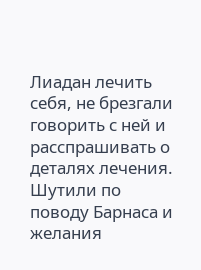Лиадан лечить себя, не брезгали говорить с ней и расспрашивать о деталях лечения. Шутили по поводу Барнаса и желания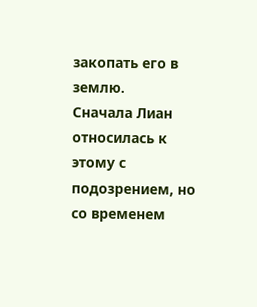закопать его в землю.
Сначала Лиан относилась к этому с подозрением, но со временем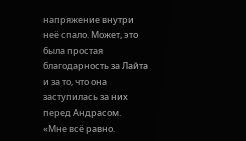напряжение внутри неё спало. Может, это была простая благодарность за Лайта и за то, что она заступилась за них перед Андрасом.
«Мне всё равно.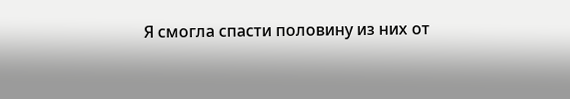Я смогла спасти половину из них от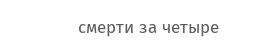смерти за четыре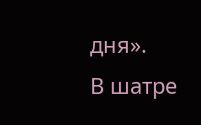дня».
В шатре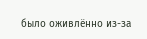было оживлённо из-за